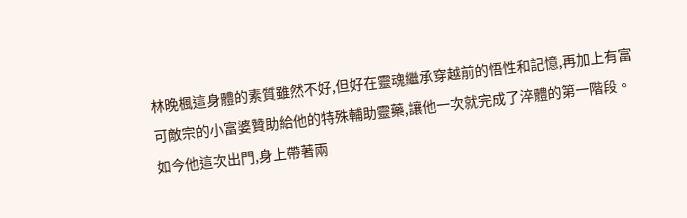林晚楓這身體的素質雖然不好,但好在靈魂繼承穿越前的悟性和記憶,再加上有富可敵宗的小富婆贊助給他的特殊輔助靈藥,讓他一次就完成了淬體的第一階段。
如今他這次出門,身上帶著兩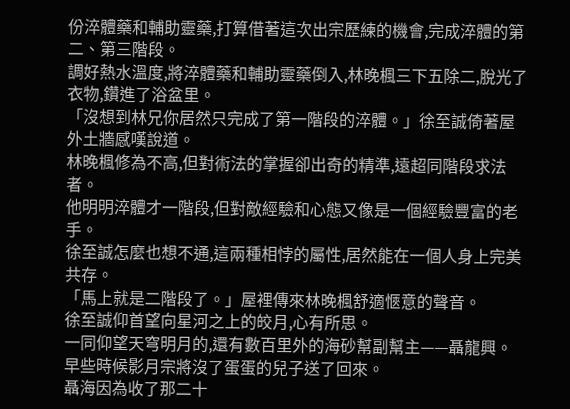份淬體藥和輔助靈藥,打算借著這次出宗歷練的機會,完成淬體的第二、第三階段。
調好熱水溫度,將淬體藥和輔助靈藥倒入,林晚楓三下五除二,脫光了衣物,鑽進了浴盆里。
「沒想到林兄你居然只完成了第一階段的淬體。」徐至誠倚著屋外土牆感嘆說道。
林晚楓修為不高,但對術法的掌握卻出奇的精準,遠超同階段求法者。
他明明淬體才一階段,但對敵經驗和心態又像是一個經驗豐富的老手。
徐至誠怎麼也想不通,這兩種相悖的屬性,居然能在一個人身上完美共存。
「馬上就是二階段了。」屋裡傳來林晚楓舒適愜意的聲音。
徐至誠仰首望向星河之上的皎月,心有所思。
一同仰望天穹明月的,還有數百里外的海砂幫副幫主——聶龍興。
早些時候影月宗將沒了蛋蛋的兒子送了回來。
聶海因為收了那二十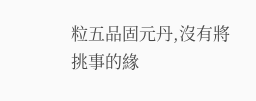粒五品固元丹,沒有將挑事的緣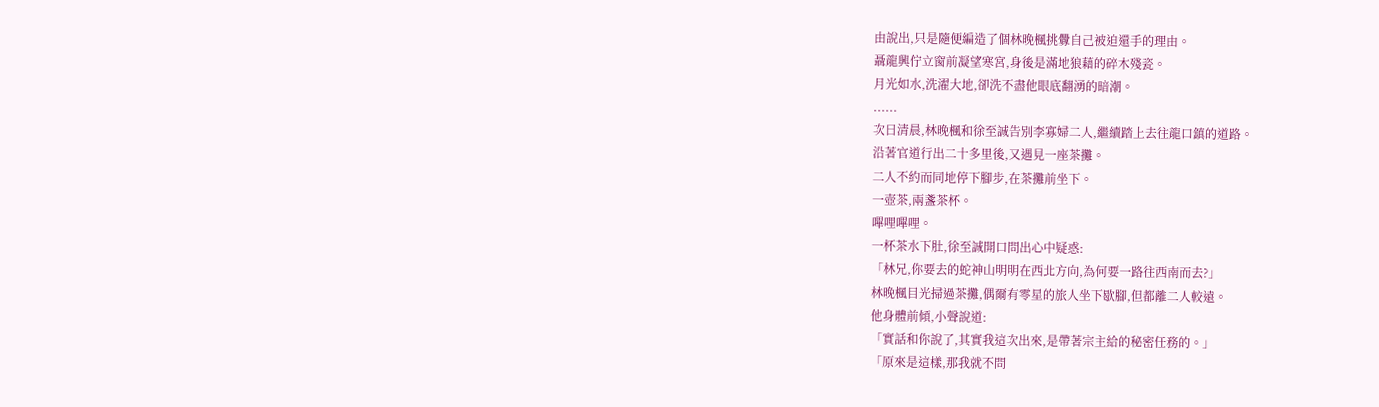由說出,只是隨便編造了個林晚楓挑釁自己被迫還手的理由。
聶龍興佇立窗前凝望寒宮,身後是滿地狼藉的碎木殘瓷。
月光如水,洗濯大地,卻洗不盡他眼底翻湧的暗潮。
......
次日清晨,林晚楓和徐至誠告別李寡婦二人,繼續踏上去往龍口鎮的道路。
沿著官道行出二十多里後,又遇見一座茶攤。
二人不約而同地停下腳步,在茶攤前坐下。
一壺茶,兩盞茶杯。
嗶哩嗶哩。
一杯茶水下肚,徐至誠開口問出心中疑惑:
「林兄,你要去的蛇神山明明在西北方向,為何要一路往西南而去?」
林晚楓目光掃過茶攤,偶爾有零星的旅人坐下歇腳,但都離二人較遠。
他身體前傾,小聲說道:
「實話和你說了,其實我這次出來,是帶著宗主給的秘密任務的。」
「原來是這樣,那我就不問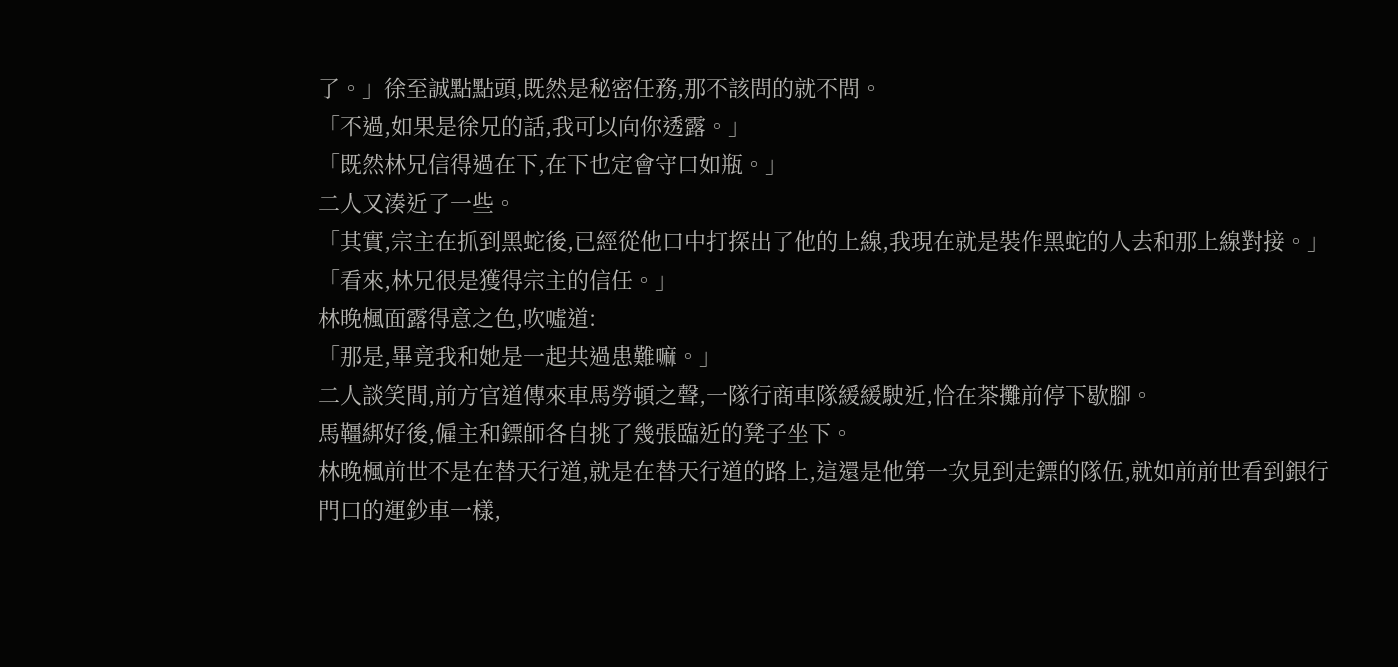了。」徐至誠點點頭,既然是秘密任務,那不該問的就不問。
「不過,如果是徐兄的話,我可以向你透露。」
「既然林兄信得過在下,在下也定會守口如瓶。」
二人又湊近了一些。
「其實,宗主在抓到黑蛇後,已經從他口中打探出了他的上線,我現在就是裝作黑蛇的人去和那上線對接。」
「看來,林兄很是獲得宗主的信任。」
林晚楓面露得意之色,吹噓道:
「那是,畢竟我和她是一起共過患難嘛。」
二人談笑間,前方官道傳來車馬勞頓之聲,一隊行商車隊緩緩駛近,恰在茶攤前停下歇腳。
馬韁綁好後,僱主和鏢師各自挑了幾張臨近的凳子坐下。
林晚楓前世不是在替天行道,就是在替天行道的路上,這還是他第一次見到走鏢的隊伍,就如前前世看到銀行門口的運鈔車一樣,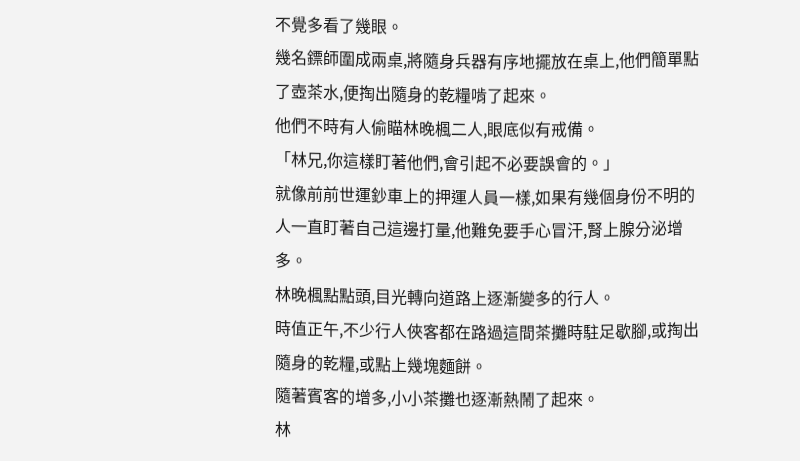不覺多看了幾眼。
幾名鏢師圍成兩桌,將隨身兵器有序地擺放在桌上,他們簡單點了壺茶水,便掏出隨身的乾糧啃了起來。
他們不時有人偷瞄林晚楓二人,眼底似有戒備。
「林兄,你這樣盯著他們,會引起不必要誤會的。」
就像前前世運鈔車上的押運人員一樣,如果有幾個身份不明的人一直盯著自己這邊打量,他難免要手心冒汗,腎上腺分泌增多。
林晚楓點點頭,目光轉向道路上逐漸變多的行人。
時值正午,不少行人俠客都在路過這間茶攤時駐足歇腳,或掏出隨身的乾糧,或點上幾塊麵餅。
隨著賓客的增多,小小茶攤也逐漸熱鬧了起來。
林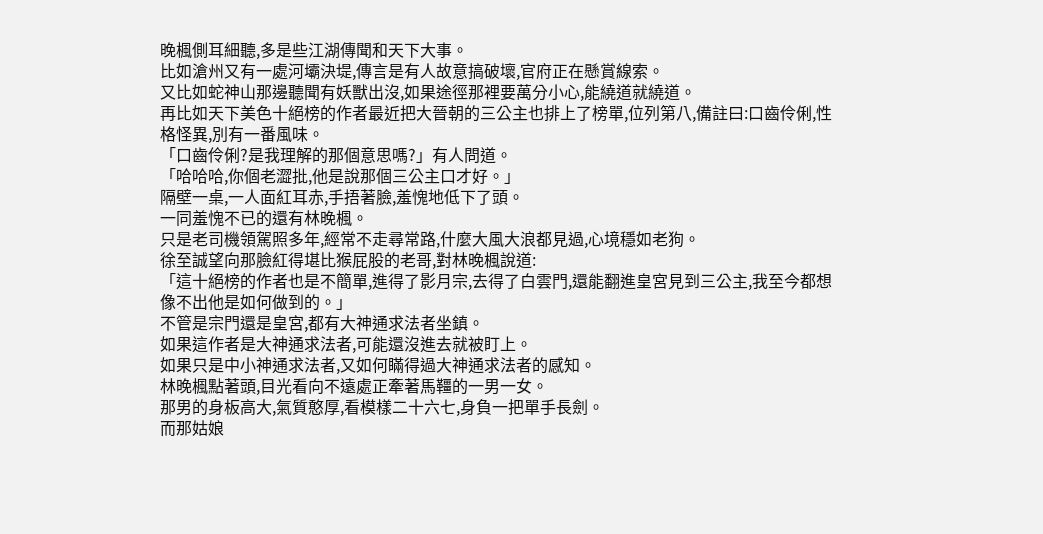晚楓側耳細聽,多是些江湖傳聞和天下大事。
比如滄州又有一處河壩決堤,傳言是有人故意搞破壞,官府正在懸賞線索。
又比如蛇神山那邊聽聞有妖獸出沒,如果途徑那裡要萬分小心,能繞道就繞道。
再比如天下美色十絕榜的作者最近把大晉朝的三公主也排上了榜單,位列第八,備註曰:口齒伶俐,性格怪異,別有一番風味。
「口齒伶俐?是我理解的那個意思嗎?」有人問道。
「哈哈哈,你個老澀批,他是說那個三公主口才好。」
隔壁一桌,一人面紅耳赤,手捂著臉,羞愧地低下了頭。
一同羞愧不已的還有林晚楓。
只是老司機領駕照多年,經常不走尋常路,什麼大風大浪都見過,心境穩如老狗。
徐至誠望向那臉紅得堪比猴屁股的老哥,對林晚楓說道:
「這十絕榜的作者也是不簡單,進得了影月宗,去得了白雲門,還能翻進皇宮見到三公主,我至今都想像不出他是如何做到的。」
不管是宗門還是皇宮,都有大神通求法者坐鎮。
如果這作者是大神通求法者,可能還沒進去就被盯上。
如果只是中小神通求法者,又如何瞞得過大神通求法者的感知。
林晚楓點著頭,目光看向不遠處正牽著馬韁的一男一女。
那男的身板高大,氣質憨厚,看模樣二十六七,身負一把單手長劍。
而那姑娘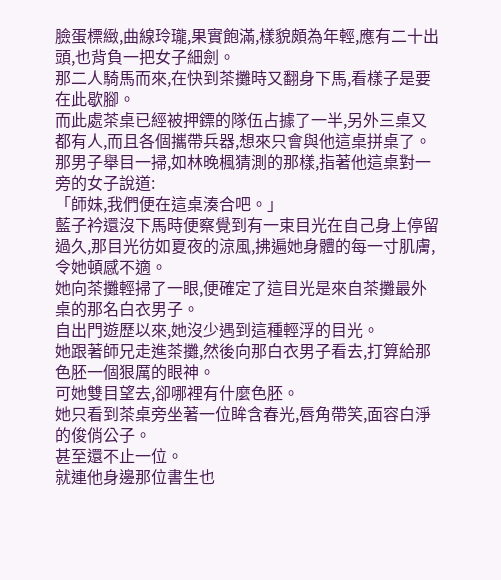臉蛋標緻,曲線玲瓏,果實飽滿,樣貌頗為年輕,應有二十出頭,也背負一把女子細劍。
那二人騎馬而來,在快到茶攤時又翻身下馬,看樣子是要在此歇腳。
而此處茶桌已經被押鏢的隊伍占據了一半,另外三桌又都有人,而且各個攜帶兵器,想來只會與他這桌拼桌了。
那男子舉目一掃,如林晚楓猜測的那樣,指著他這桌對一旁的女子說道:
「師妹,我們便在這桌湊合吧。」
藍子衿還沒下馬時便察覺到有一束目光在自己身上停留過久,那目光彷如夏夜的涼風,拂遍她身體的每一寸肌膚,令她頓感不適。
她向茶攤輕掃了一眼,便確定了這目光是來自茶攤最外桌的那名白衣男子。
自出門遊歷以來,她沒少遇到這種輕浮的目光。
她跟著師兄走進茶攤,然後向那白衣男子看去,打算給那色胚一個狠厲的眼神。
可她雙目望去,卻哪裡有什麼色胚。
她只看到茶桌旁坐著一位眸含春光,唇角帶笑,面容白淨的俊俏公子。
甚至還不止一位。
就連他身邊那位書生也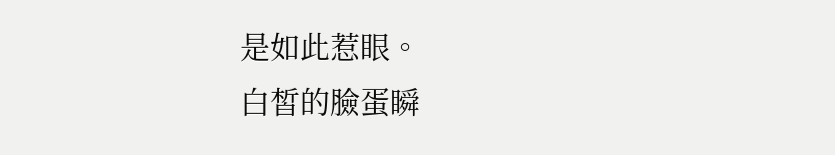是如此惹眼。
白皙的臉蛋瞬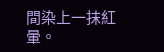間染上一抹紅暈。